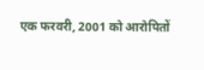एक फरवरी, 2001 को आरोपितों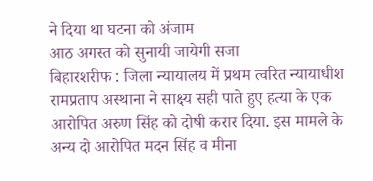ने दिया था घटना को अंजाम
आठ अगस्त को सुनायी जायेगी सजा
बिहारशरीफ : जिला न्यायालय में प्रथम त्वरित न्यायाधीश रामप्रताप अस्थाना ने साक्ष्य सही पाते हुए हत्या के एक आरोपित अरुण सिंह को दोषी करार दिया. इस मामले के अन्य दो आरोपित मदन सिंह व मीना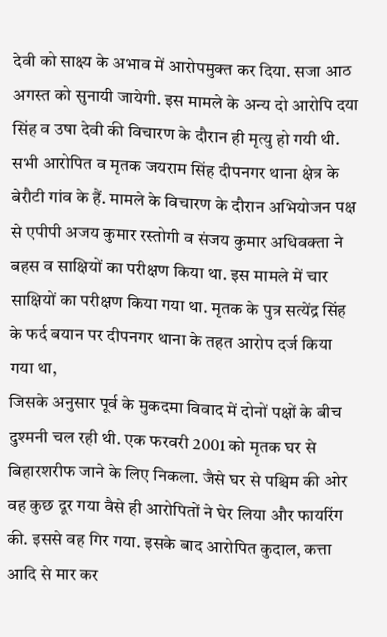देवी को साक्ष्य के अभाव में आरोपमुक्त कर दिया. सजा आठ अगस्त को सुनायी जायेगी. इस मामले के अन्य दो आरोपि दया सिंह व उषा देवी की विचारण के दौरान ही मृत्यु हो गयी थी. सभी आरोपित व मृतक जयराम सिंह दीपनगर थाना क्षेत्र के बेरौटी गांव के हैं. मामले के विचारण के दौरान अभियोजन पक्ष से एपीपी अजय कुमार रस्तोगी व संजय कुमार अधिवक्ता ने बहस व साक्षियों का परीक्षण किया था. इस मामले में चार साक्षियों का परीक्षण किया गया था. मृतक के पुत्र सत्येंद्र सिंह के फर्द बयान पर दीपनगर थाना के तहत आरोप दर्ज किया गया था,
जिसके अनुसार पूर्व के मुकदमा विवाद में दोनों पक्षों के बीच दुश्मनी चल रही थी. एक फरवरी 2001 को मृतक घर से बिहारशरीफ जाने के लिए निकला. जैसे घर से पश्चिम की ओर वह कुछ दूर गया वैसे ही आरोपितों ने घेर लिया और फायरिंग की. इससे वह गिर गया. इसके बाद आरोपित कुदाल, कत्ता आदि से मार कर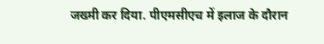जख्मी कर दिया. पीएमसीएच में इलाज के दौरान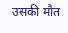उसकी मौत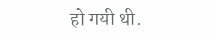हो गयी थी.